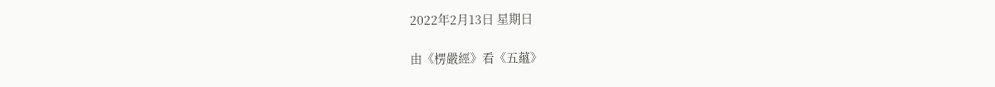2022年2月13日 星期日

由《楞嚴經》看《五蘊》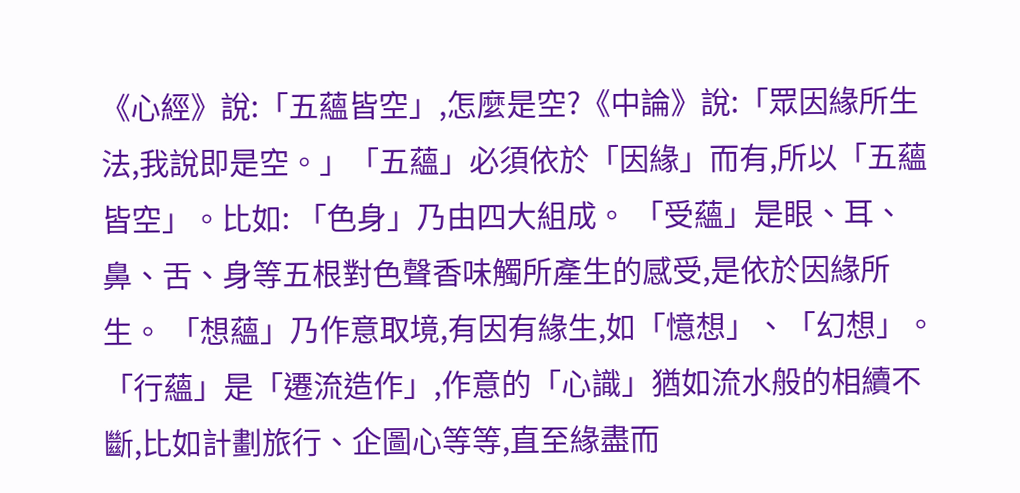《心經》說:「五蘊皆空」,怎麼是空?《中論》說:「眾因緣所生法,我說即是空。」「五蘊」必須依於「因緣」而有,所以「五蘊皆空」。比如: 「色身」乃由四大組成。 「受蘊」是眼、耳、鼻、舌、身等五根對色聲香味觸所產生的感受,是依於因緣所生。 「想蘊」乃作意取境,有因有緣生,如「憶想」、「幻想」。 「行蘊」是「遷流造作」,作意的「心識」猶如流水般的相續不斷,比如計劃旅行、企圖心等等,直至緣盡而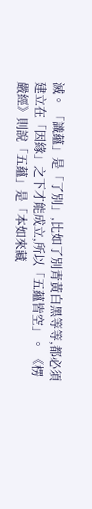滅。 「識蘊」是「了別」,比如了別青黃白黑等等,都必須建立在「因緣」之下才能成立,所以「五蘊皆空」。 《楞嚴經》則說「五蘊」是「本如來藏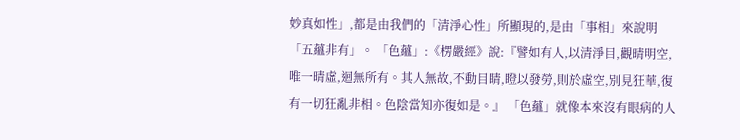妙真如性」,都是由我們的「清淨心性」所顯現的,是由「事相」來說明「五蘊非有」。 「色蘊」:《楞嚴經》說:『譬如有人,以清淨目,觀晴明空,唯一晴虛,迴無所有。其人無故,不動目睛,瞪以發勞,則於虛空,別見狂華,復有一切狂亂非相。色陰當知亦復如是。』 「色蘊」就像本來沒有眼病的人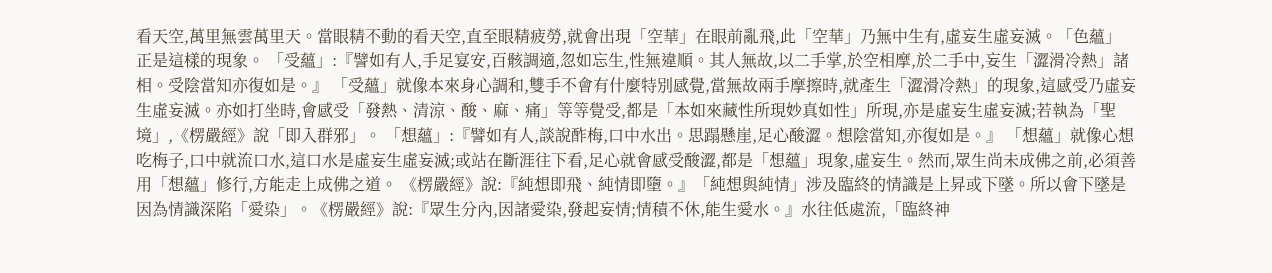看天空,萬里無雲萬里天。當眼精不動的看天空,直至眼精疲勞,就會出現「空華」在眼前亂飛,此「空華」乃無中生有,虛妄生虛妄滅。「色蘊」正是這樣的現象。 「受蘊」:『譬如有人,手足宴安,百骸調適,忽如忘生,性無違順。其人無故,以二手掌,於空相摩,於二手中,妄生「澀滑冷熱」諸相。受陰當知亦復如是。』 「受蘊」就像本來身心調和,雙手不會有什麼特別感覺,當無故兩手摩擦時,就產生「澀滑冷熱」的現象,這感受乃虛妄生虛妄滅。亦如打坐時,會感受「發熱、清涼、酸、麻、痛」等等覺受,都是「本如來藏性所現妙真如性」所現,亦是虛妄生虛妄滅;若執為「聖境」,《楞嚴經》說「即入群邪」。 「想蘊」:『譬如有人,談說酢梅,口中水出。思蹋懸崖,足心酸澀。想陰當知,亦復如是。』 「想蘊」就像心想吃梅子,口中就流口水,這口水是虛妄生虛妄滅;或站在斷涯往下看,足心就會感受酸澀,都是「想蘊」現象,虛妄生。然而,眾生尚未成佛之前,必須善用「想蘊」修行,方能走上成佛之道。 《楞嚴經》說:『純想即飛、純情即墮。』「純想與純情」涉及臨終的情識是上昇或下墜。所以會下墜是因為情識深陷「愛染」。《楞嚴經》說:『眾生分內,因諸愛染,發起妄情;情積不休,能生愛水。』水往低處流,「臨終神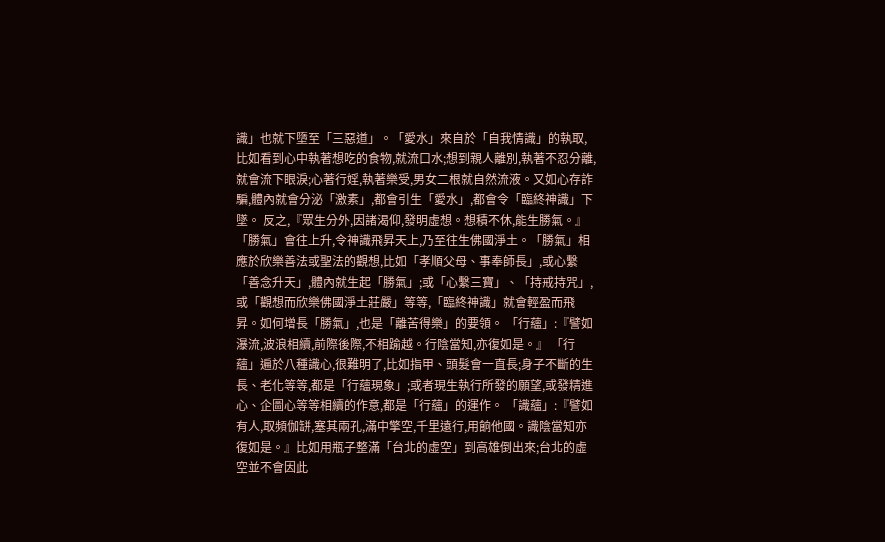識」也就下墮至「三惡道」。「愛水」來自於「自我情識」的執取,比如看到心中執著想吃的食物,就流口水;想到親人離別,執著不忍分離,就會流下眼淚;心著行婬,執著樂受,男女二根就自然流液。又如心存詐騙,體內就會分泌「激素」,都會引生「愛水」,都會令「臨終神識」下墜。 反之,『眾生分外,因諸渴仰,發明虛想。想積不休,能生勝氣。』「勝氣」會往上升,令神識飛昇天上,乃至往生佛國淨土。「勝氣」相應於欣樂善法或聖法的觀想,比如「孝順父母、事奉師長」,或心繫「善念升天」,體內就生起「勝氣」;或「心繫三寶」、「持戒持咒」,或「觀想而欣樂佛國淨土莊嚴」等等,「臨終神識」就會輕盈而飛昇。如何增長「勝氣」,也是「離苦得樂」的要領。 「行蘊」:『譬如瀑流,波浪相續,前際後際,不相踰越。行陰當知,亦復如是。』 「行蘊」遍於八種識心,很難明了,比如指甲、頭髮會一直長;身子不斷的生長、老化等等,都是「行蘊現象」;或者現生執行所發的願望,或發精進心、企圖心等等相續的作意,都是「行蘊」的運作。 「識蘊」:『譬如有人,取頻伽缾,塞其兩孔,滿中擎空,千里遠行,用餉他國。識陰當知亦復如是。』比如用瓶子整滿「台北的虛空」到高雄倒出來;台北的虛空並不會因此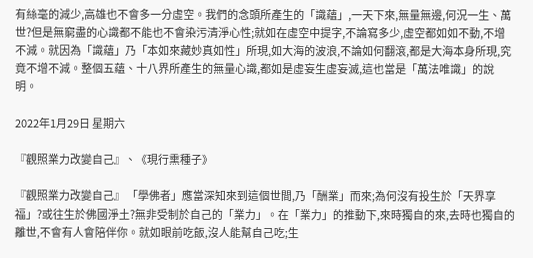有絲毫的減少,高雄也不會多一分虛空。我們的念頭所產生的「識蘊」,一天下來,無量無邊,何況一生、萬世?但是無窮盡的心識都不能也不會染污清淨心性;就如在虛空中提字,不論寫多少,虛空都如如不動,不增不減。就因為「識蘊」乃「本如來藏妙真如性」所現,如大海的波浪,不論如何翻滾,都是大海本身所現,究竟不增不減。整個五蘊、十八界所產生的無量心識,都如是虛妄生虛妄滅,這也當是「萬法唯識」的說明。

2022年1月29日 星期六

『觀照業力改變自己』、《現行熏種子》

『觀照業力改變自己』 「學佛者」應當深知來到這個世間,乃「酬業」而來;為何沒有投生於「天界享福」?或往生於佛國淨土?無非受制於自己的「業力」。在「業力」的推動下,來時獨自的來,去時也獨自的離世,不會有人會陪伴你。就如眼前吃飯,沒人能幫自己吃;生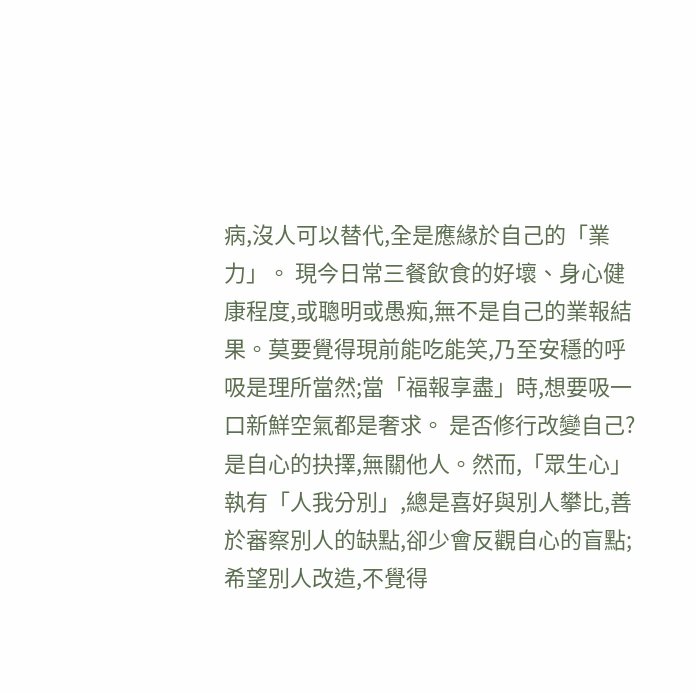病,沒人可以替代,全是應緣於自己的「業力」。 現今日常三餐飲食的好壞、身心健康程度,或聰明或愚痴,無不是自己的業報結果。莫要覺得現前能吃能笑,乃至安穩的呼吸是理所當然;當「福報享盡」時,想要吸一口新鮮空氣都是奢求。 是否修行改變自己?是自心的抉擇,無關他人。然而,「眾生心」執有「人我分別」,總是喜好與別人攀比,善於審察別人的缺點,卻少會反觀自心的盲點;希望別人改造,不覺得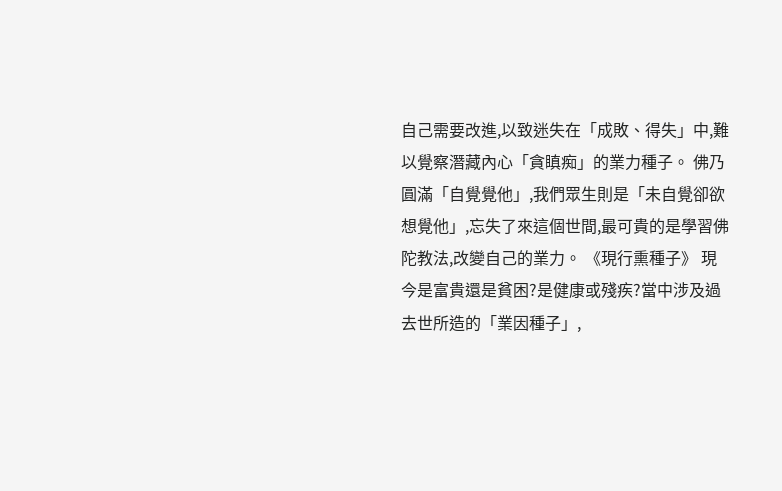自己需要改進,以致迷失在「成敗、得失」中,難以覺察潛藏內心「貪瞋痴」的業力種子。 佛乃圓滿「自覺覺他」,我們眾生則是「未自覺卻欲想覺他」,忘失了來這個世間,最可貴的是學習佛陀教法,改變自己的業力。 《現行熏種子》 現今是富貴還是貧困?是健康或殘疾?當中涉及過去世所造的「業因種子」,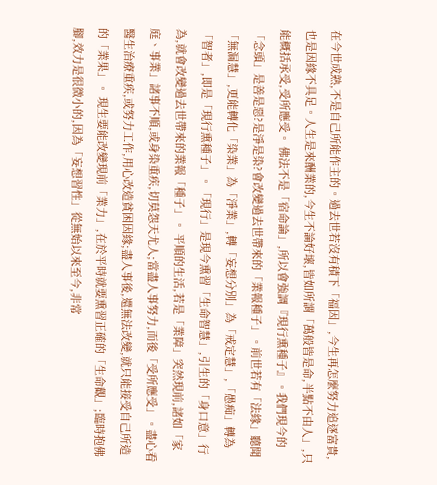在今世成熟,不是自己所能作主的。過去世若沒有積下「福因」,今生再怎麼努力追逐富貴,也是因緣不具足。人生是來酬業的,今生不論好壞,皆如所謂「萬般皆是命,半點不由人」,只能概括承受,受所應受。 佛法不是「宿命論」,所以會強調『現行熏種子』。我們現今的「念頭」是善是惡?是淨是染?會改變過去世帶來的「業報種子」。前世若有「法緣」聽聞「無漏慧」,更能轉化「染業」為「淨業」,轉「妄想分別」為「戒定慧」,「愚痴」轉為「智者」,即是「現行熏種子」。「現行」是現今熏習「生命智慧」,引生的「身口意」行為,就會改變過去世帶來的業報「種子」。 平順的生活,若是「業障」突然現前,諸如「家庭、事業」諸事不順,或身染重疾,切莫怨天尤人;當盡人事努力,而後「受所應受」。盡心看醫生治療重疾,或努力工作,用心改造貧困因緣;盡人事後,還無法改變,就只能接受自己所造的「業果」。 現生要能改變現前「業力」,在於平時就要熏習正確的「生命觀」;臨時抱佛腳,效力是很微小的,因為「妄想習性」從無始以來至今,非常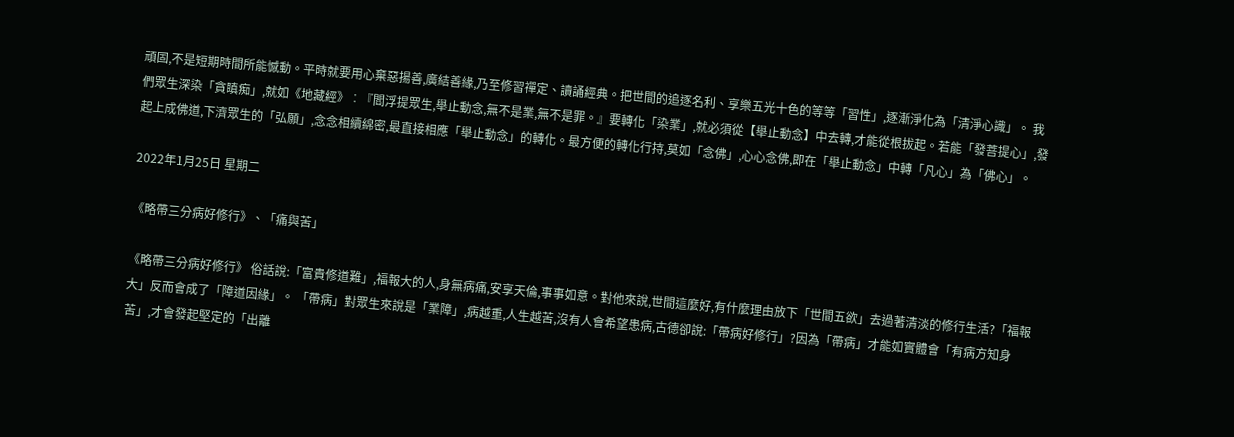頑固,不是短期時間所能憾動。平時就要用心棄惡揚善,廣結善緣,乃至修習禪定、讀誦經典。把世間的追逐名利、享樂五光十色的等等「習性」,逐漸淨化為「清淨心識」。 我們眾生深染「貪瞋痴」,就如《地藏經》︰『閻浮提眾生,舉止動念,無不是業,無不是罪。』要轉化「染業」,就必須從【舉止動念】中去轉,才能從根拔起。若能「發菩提心」,發起上成佛道,下濟眾生的「弘願」,念念相續綿密,最直接相應「舉止動念」的轉化。最方便的轉化行持,莫如「念佛」,心心念佛,即在「舉止動念」中轉「凡心」為「佛心」。

2022年1月25日 星期二

《略帶三分病好修行》、「痛與苦」

《略帶三分病好修行》 俗話說:「富貴修道難」,福報大的人,身無病痛,安享天倫,事事如意。對他來說,世間這麼好,有什麼理由放下「世間五欲」去過著清淡的修行生活?「福報大」反而會成了「障道因緣」。 「帶病」對眾生來說是「業障」,病越重,人生越苦,沒有人會希望患病,古德卻說:「帶病好修行」?因為「帶病」才能如實體會「有病方知身苦」,才會發起堅定的「出離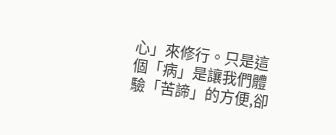心」來修行。只是這個「病」是讓我們體驗「苦諦」的方便,卻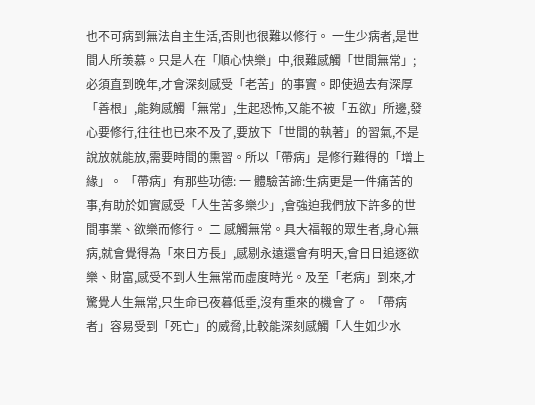也不可病到無法自主生活,否則也很難以修行。 一生少病者,是世間人所羡慕。只是人在「順心快樂」中,很難感觸「世間無常」;必須直到晚年,才會深刻感受「老苦」的事實。即使過去有深厚「善根」,能夠感觸「無常」,生起恐怖,又能不被「五欲」所邊,發心要修行,往往也已來不及了,要放下「世間的執著」的習氣,不是說放就能放,需要時間的熏習。所以「帶病」是修行難得的「增上緣」。 「帶病」有那些功德: 一 體驗苦諦:生病更是一件痛苦的事,有助於如實感受「人生苦多樂少」,會強迫我們放下許多的世間事業、欲樂而修行。 二 感觸無常。具大福報的眾生者,身心無病,就會覺得為「來日方長」,感剔永遠還會有明天,會日日追逐欲樂、財富,感受不到人生無常而虛度時光。及至「老病」到來,才驚覺人生無常,只生命已夜暮低垂,沒有重來的機會了。 「帶病者」容易受到「死亡」的威脅,比較能深刻感觸「人生如少水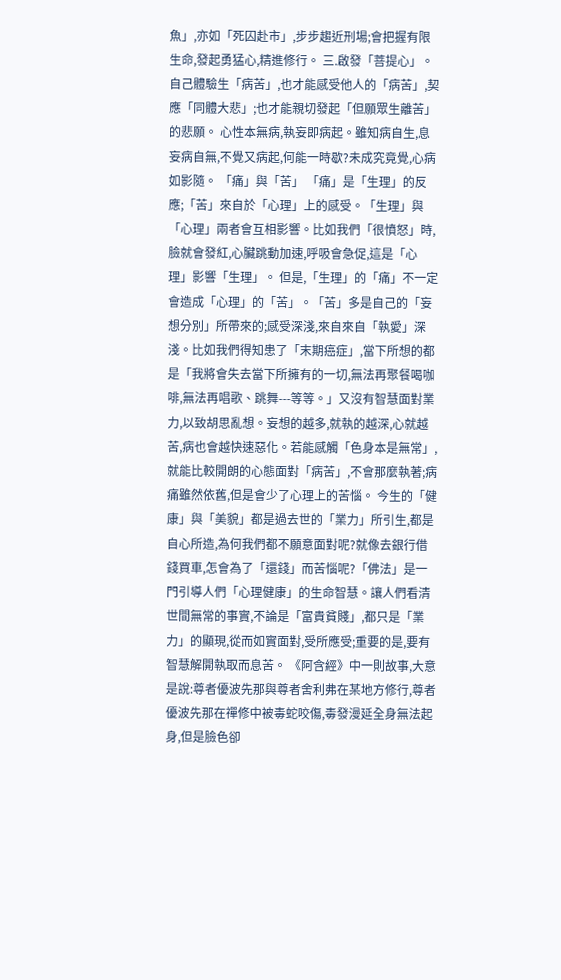魚」,亦如「死囚赴市」,步步趨近刑場;會把握有限生命,發起勇猛心,精進修行。 三.啟發「菩提心」。自己體驗生「病苦」,也才能感受他人的「病苦」,契應「同體大悲」;也才能親切發起「但願眾生離苦」的悲願。 心性本無病,執妄即病起。雖知病自生,息妄病自無,不覺又病起,何能一時歇?未成究竟覺,心病如影隨。 「痛」與「苦」 「痛」是「生理」的反應;「苦」來自於「心理」上的感受。「生理」與「心理」兩者會互相影響。比如我們「很憤怒」時,臉就會發紅,心臟跳動加速,呼吸會急促,這是「心理」影響「生理」。 但是,「生理」的「痛」不一定會造成「心理」的「苦」。「苦」多是自己的「妄想分別」所帶來的;感受深淺,來自來自「執愛」深淺。比如我們得知患了「末期癌症」,當下所想的都是「我將會失去當下所擁有的一切,無法再聚餐喝咖啡,無法再唱歌、跳舞---等等。」又沒有智慧面對業力,以致胡思亂想。妄想的越多,就執的越深,心就越苦,病也會越快速惡化。若能感觸「色身本是無常」,就能比較開朗的心態面對「病苦」,不會那麼執著;病痛雖然依舊,但是會少了心理上的苦惱。 今生的「健康」與「美貌」都是過去世的「業力」所引生,都是自心所造,為何我們都不願意面對呢?就像去銀行借錢買車,怎會為了「還錢」而苦惱呢?「佛法」是一門引導人們「心理健康」的生命智慧。讓人們看清世間無常的事實,不論是「富貴貧賤」,都只是「業力」的顯現,從而如實面對,受所應受;重要的是,要有智慧解開執取而息苦。 《阿含經》中一則故事,大意是說:尊者優波先那與尊者舍利弗在某地方修行,尊者優波先那在禪修中被毒蛇咬傷,毒發漫延全身無法起身,但是臉色卻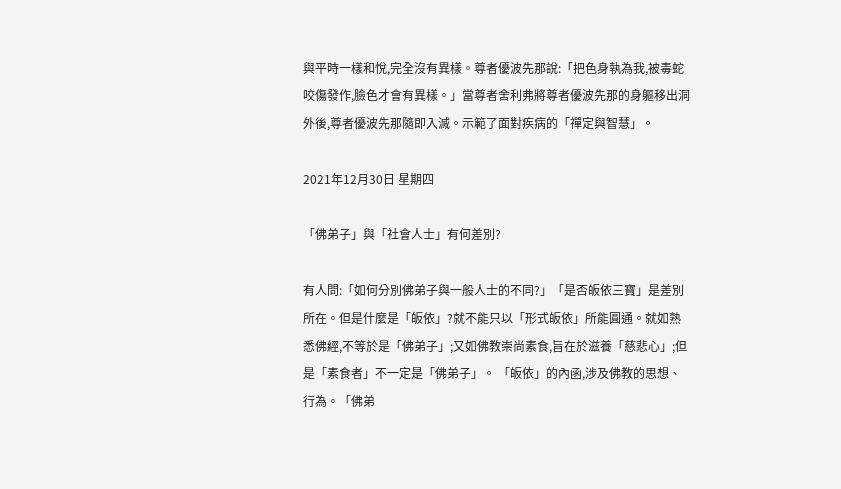與平時一樣和悅,完全沒有異樣。尊者優波先那說:「把色身執為我,被毒蛇咬傷發作,臉色才會有異樣。」當尊者舍利弗將尊者優波先那的身軀移出洞外後,尊者優波先那隨即入滅。示範了面對疾病的「禪定與智慧」。

2021年12月30日 星期四

「佛弟子」與「社會人士」有何差別?

有人問:「如何分別佛弟子與一般人士的不同?」「是否皈依三寶」是差別所在。但是什麼是「皈依」?就不能只以「形式皈依」所能圓通。就如熟悉佛經,不等於是「佛弟子」;又如佛教崇尚素食,旨在於滋養「慈悲心」;但是「素食者」不一定是「佛弟子」。 「皈依」的內函,涉及佛教的思想、行為。「佛弟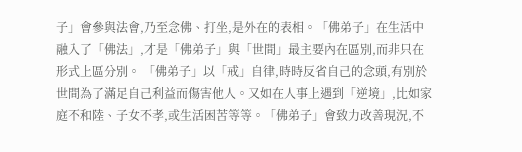子」會參與法會,乃至念佛、打坐,是外在的表相。「佛弟子」在生活中融入了「佛法」,才是「佛弟子」與「世間」最主要內在區別,而非只在形式上區分別。 「佛弟子」以「戒」自律,時時反省自己的念頭,有別於世間為了滿足自己利益而傷害他人。又如在人事上遇到「逆境」,比如家庭不和陸、子女不孝,或生活困苦等等。「佛弟子」會致力改善現況,不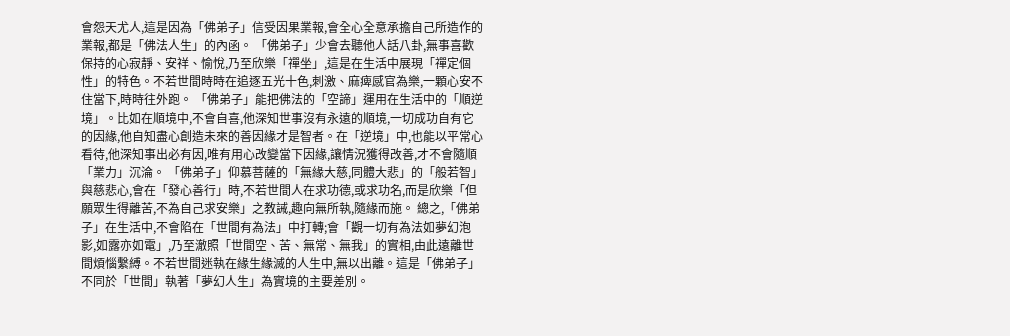會怨天尤人,這是因為「佛弟子」信受因果業報,會全心全意承擔自己所造作的業報,都是「佛法人生」的內函。 「佛弟子」少會去聽他人話八卦,無事喜歡保持的心寂靜、安祥、愉悅,乃至欣樂「禪坐」,這是在生活中展現「禪定個性」的特色。不若世間時時在追逐五光十色,刺激、麻痺感官為樂,一顆心安不住當下,時時往外跑。 「佛弟子」能把佛法的「空諦」運用在生活中的「順逆境」。比如在順境中,不會自喜,他深知世事沒有永遠的順境,一切成功自有它的因緣,他自知盡心創造未來的善因緣才是智者。在「逆境」中,也能以平常心看待,他深知事出必有因,唯有用心改變當下因緣,讓情況獲得改善,才不會隨順「業力」沉淪。 「佛弟子」仰慕菩薩的「無緣大慈,同體大悲」的「般若智」與慈悲心,會在「發心善行」時,不若世間人在求功德,或求功名,而是欣樂「但願眾生得離苦,不為自己求安樂」之教誡,趣向無所執,隨緣而施。 總之,「佛弟子」在生活中,不會陷在「世間有為法」中打轉;會「觀一切有為法如夢幻泡影,如露亦如電」,乃至澈照「世間空、苦、無常、無我」的實相,由此遠離世間煩惱繫縛。不若世間迷執在緣生緣滅的人生中,無以出離。這是「佛弟子」不同於「世間」執著「夢幻人生」為實境的主要差別。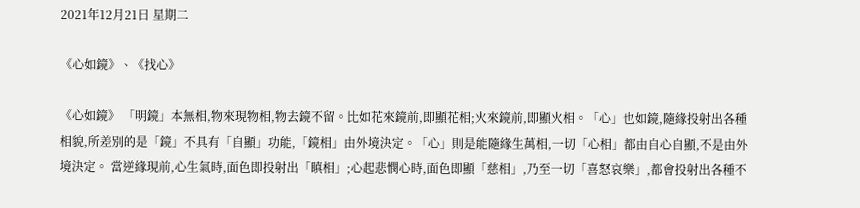2021年12月21日 星期二

《心如鏡》、《找心》

《心如鏡》 「明鏡」本無相,物來現物相,物去鏡不留。比如花來鏡前,即顯花相;火來鏡前,即顯火相。「心」也如鏡,隨緣投射出各種相貌,所差別的是「鏡」不具有「自顯」功能,「鏡相」由外境決定。「心」則是能隨緣生萬相,一切「心相」都由自心自顯,不是由外境決定。 當逆緣現前,心生氣時,面色即投射出「瞋相」;心起悲憫心時,面色即顯「慈相」,乃至一切「喜怒哀樂」,都會投射出各種不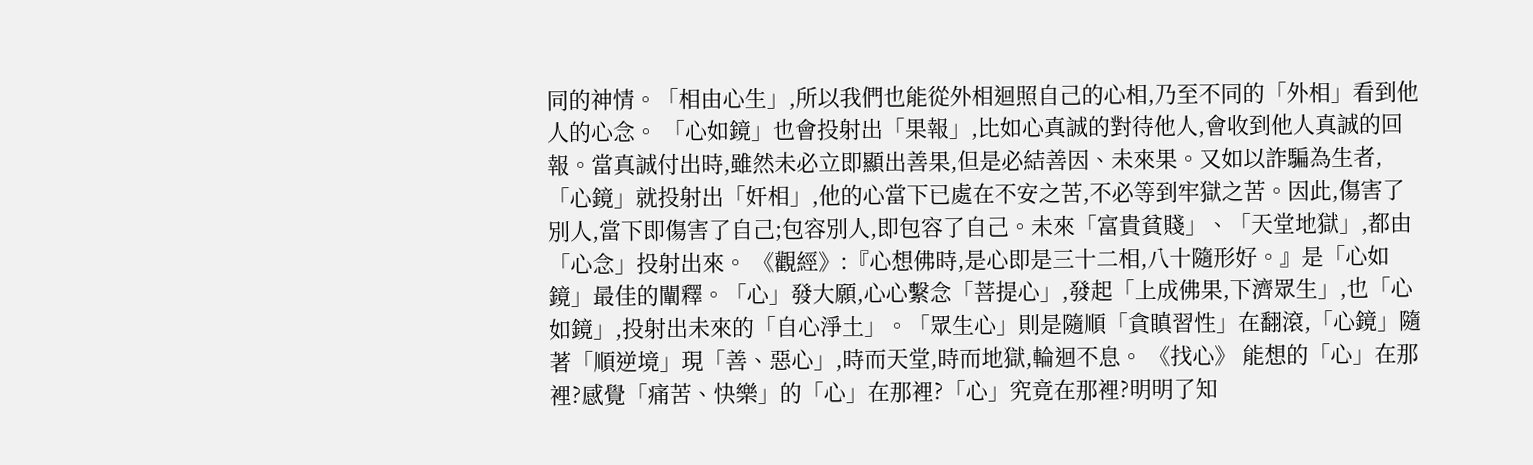同的神情。「相由心生」,所以我們也能從外相迴照自己的心相,乃至不同的「外相」看到他人的心念。 「心如鏡」也會投射出「果報」,比如心真誠的對待他人,會收到他人真誠的回報。當真誠付出時,雖然未必立即顯出善果,但是必結善因、未來果。又如以詐騙為生者,「心鏡」就投射出「奸相」,他的心當下已處在不安之苦,不必等到牢獄之苦。因此,傷害了別人,當下即傷害了自己;包容別人,即包容了自己。未來「富貴貧賤」、「天堂地獄」,都由「心念」投射出來。 《觀經》:『心想佛時,是心即是三十二相,八十隨形好。』是「心如鏡」最佳的闡釋。「心」發大願,心心繫念「菩提心」,發起「上成佛果,下濟眾生」,也「心如鏡」,投射出未來的「自心淨土」。「眾生心」則是隨順「貪瞋習性」在翻滾,「心鏡」隨著「順逆境」現「善、惡心」,時而天堂,時而地獄,輪迴不息。 《找心》 能想的「心」在那裡?感覺「痛苦、快樂」的「心」在那裡?「心」究竟在那裡?明明了知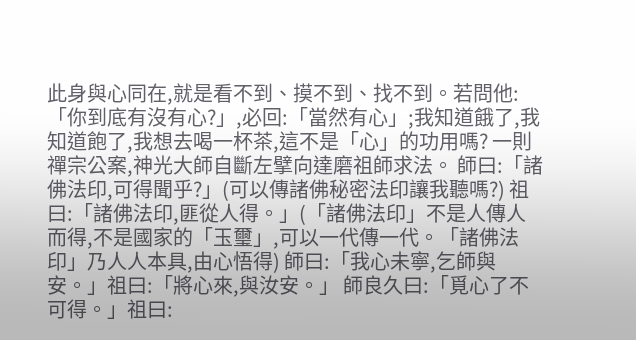此身與心同在,就是看不到、摸不到、找不到。若問他:「你到底有沒有心?」,必回:「當然有心」;我知道餓了,我知道飽了,我想去喝一杯茶,這不是「心」的功用嗎? 一則禪宗公案,神光大師自斷左擘向達磨祖師求法。 師曰:「諸佛法印,可得聞乎?」(可以傳諸佛秘密法印讓我聽嗎?) 祖曰:「諸佛法印,匪從人得。」(「諸佛法印」不是人傳人而得,不是國家的「玉璽」,可以一代傳一代。「諸佛法印」乃人人本具,由心悟得) 師曰:「我心未寧,乞師與安。」祖曰:「將心來,與汝安。」 師良久曰:「覓心了不可得。」祖曰: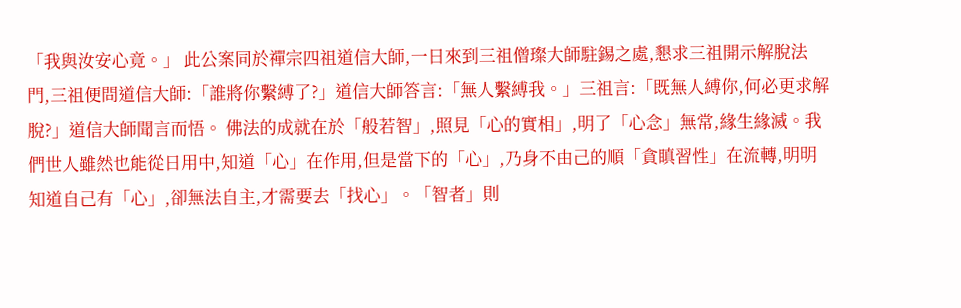「我與汝安心竟。」 此公案同於禪宗四祖道信大師,一日來到三祖僧璨大師駐錫之處,懇求三祖開示解脫法門,三祖便問道信大師:「誰將你繫縛了?」道信大師答言:「無人繫縛我。」三祖言:「既無人縛你,何必更求解脫?」道信大師聞言而悟。 佛法的成就在於「般若智」,照見「心的實相」,明了「心念」無常,緣生緣滅。我們世人雖然也能從日用中,知道「心」在作用,但是當下的「心」,乃身不由己的順「貪瞋習性」在流轉,明明知道自己有「心」,卻無法自主,才需要去「找心」。「智者」則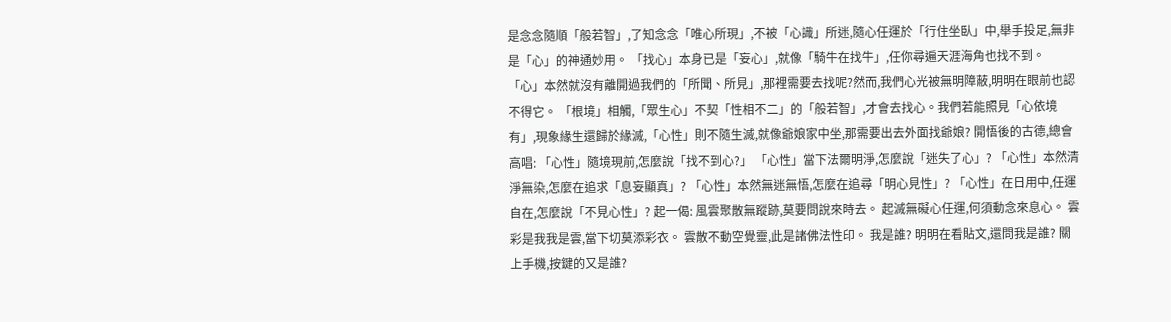是念念隨順「般若智」,了知念念「唯心所現」,不被「心識」所迷,隨心任運於「行住坐臥」中,舉手投足,無非是「心」的神通妙用。 「找心」本身已是「妄心」,就像「騎牛在找牛」,任你尋遍天涯海角也找不到。「心」本然就沒有離開過我們的「所聞、所見」,那裡需要去找呢?然而,我們心光被無明障蔽,明明在眼前也認不得它。 「根境」相觸,「眾生心」不契「性相不二」的「般若智」,才會去找心。我們若能照見「心依境有」,現象緣生還歸於緣滅,「心性」則不隨生滅,就像爺娘家中坐,那需要出去外面找爺娘? 開悟後的古德,總會高唱: 「心性」隨境現前,怎麼說「找不到心?」 「心性」當下法爾明淨,怎麼說「迷失了心」? 「心性」本然清淨無染,怎麼在追求「息妄顯真」? 「心性」本然無迷無悟,怎麼在追尋「明心見性」? 「心性」在日用中,任運自在,怎麼說「不見心性」? 起一偈: 風雲聚散無蹤跡,莫要問說來時去。 起滅無礙心任運,何須動念來息心。 雲彩是我我是雲,當下切莫添彩衣。 雲散不動空覺靈,此是諸佛法性印。 我是誰? 明明在看貼文,還問我是誰? 關上手機,按鍵的又是誰?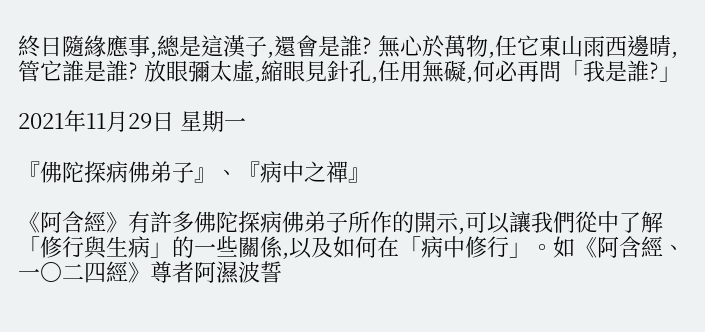終日隨緣應事,總是這漢子,還會是誰? 無心於萬物,任它東山雨西邊晴,管它誰是誰? 放眼彌太虛,縮眼見針孔,任用無礙,何必再問「我是誰?」

2021年11月29日 星期一

『佛陀探病佛弟子』、『病中之禪』

《阿含經》有許多佛陀探病佛弟子所作的開示,可以讓我們從中了解「修行與生病」的一些關係,以及如何在「病中修行」。如《阿含經、一〇二四經》尊者阿濕波誓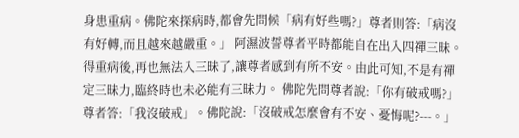身患重病。佛陀來探病時,都會先問候「病有好些嗎?」尊者則答:「病沒有好轉,而且越來越嚴重。」 阿濕波誓尊者平時都能自在出入四禪三昧。得重病後,再也無法入三昧了,讓尊者感到有所不安。由此可知,不是有禪定三昧力,臨終時也未必能有三昧力。 佛陀先問尊者說:「你有破戒嗎?」尊者答:「我沒破戒」。佛陀說:「沒破戒怎麼會有不安、憂悔呢?---。」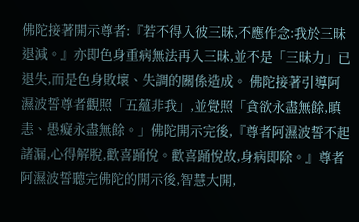佛陀接著開示尊者:『若不得入彼三昧,不應作念:我於三昧退減。』亦即色身重病無法再入三昧,並不是「三昧力」已退失,而是色身敗壞、失調的關係造成。 佛陀接著引導阿濕波誓尊者觀照「五蘊非我」,並覺照「貪欲永盡無餘,瞋恚、愚癡永盡無餘。」佛陀開示完後,『尊者阿濕波誓不起諸漏,心得解脫,歡喜踊悅。歡喜踊悅故,身病即除。』尊者阿濕波誓聽完佛陀的開示後,智慧大開,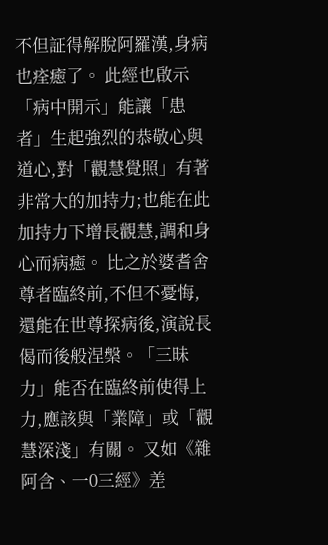不但証得解脫阿羅漢,身病也痊癒了。 此經也啟示「病中開示」能讓「患者」生起強烈的恭敬心與道心,對「觀慧覺照」有著非常大的加持力;也能在此加持力下增長觀慧,調和身心而病癒。 比之於婆耆舍尊者臨終前,不但不憂悔,還能在世尊探病後,演說長偈而後般涅槃。「三昧力」能否在臨終前使得上力,應該與「業障」或「觀慧深淺」有關。 又如《雜阿含、一0三經》差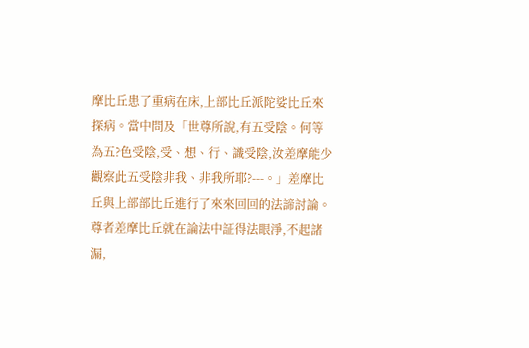摩比丘患了重病在床,上部比丘派陀娑比丘來探病。當中問及「世尊所說,有五受陰。何等為五?色受陰,受、想、行、識受陰,汝差摩能少觀察此五受陰非我、非我所耶?---。」差摩比丘與上部部比丘進行了來來回回的法諦討論。尊者差摩比丘就在論法中証得法眼淨,不起諸漏,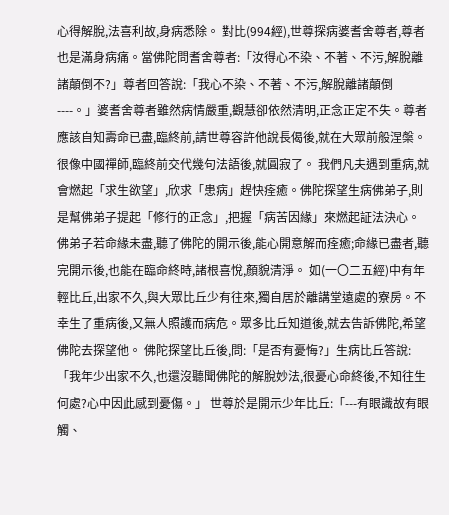心得解脫,法喜利故,身病悉除。 對比(994經),世尊探病婆耆舍尊者,尊者也是滿身病痛。當佛陀問耆舍尊者:「汝得心不染、不著、不污,解脫離諸顛倒不?」尊者回答說:「我心不染、不著、不污,解脫離諸顛倒----。」婆耆舍尊者雖然病情嚴重,觀慧卻依然清明,正念正定不失。尊者應該自知壽命已盡,臨終前,請世尊容許他說長偈後,就在大眾前般涅槃。很像中國禪師,臨終前交代幾句法語後,就圓寂了。 我們凡夫遇到重病,就會燃起「求生欲望」,欣求「患病」趕快痊癒。佛陀探望生病佛弟子,則是幫佛弟子提起「修行的正念」,把握「病苦因緣」來燃起証法決心。佛弟子若命緣未盡,聽了佛陀的開示後,能心開意解而痊癒;命緣已盡者,聽完開示後,也能在臨命終時,諸根喜悅,顏貌清淨。 如(一〇二五經)中有年輕比丘,出家不久,與大眾比丘少有往來,獨自居於離講堂遠處的寮房。不幸生了重病後,又無人照護而病危。眾多比丘知道後,就去告訴佛陀,希望佛陀去探望他。 佛陀探望比丘後,問:「是否有憂悔?」生病比丘答說:「我年少出家不久,也還沒聽聞佛陀的解脫妙法,很憂心命終後,不知往生何處?心中因此感到憂傷。」 世尊於是開示少年比丘:「---有眼識故有眼觸、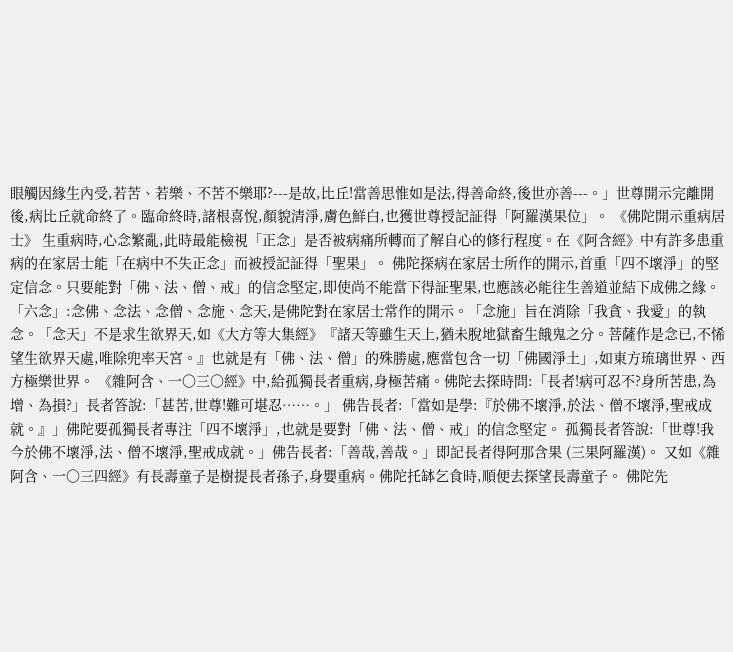眼觸因緣生內受,若苦、若樂、不苦不樂耶?---是故,比丘!當善思惟如是法,得善命終,後世亦善---。」世尊開示完離開後,病比丘就命終了。臨命終時,諸根喜悅,顏貌清淨,膚色鮮白,也獲世尊授記証得「阿羅漢果位」。 《佛陀開示重病居士》 生重病時,心念繁亂,此時最能檢視「正念」是否被病痛所轉而了解自心的修行程度。在《阿含經》中有許多患重病的在家居士能「在病中不失正念」而被授記証得「聖果」。 佛陀探病在家居士所作的開示,首重「四不壞淨」的堅定信念。只要能對「佛、法、僧、戒」的信念堅定,即使尚不能當下得証聖果,也應該必能往生善道並結下成佛之緣。 「六念」:念佛、念法、念僧、念施、念天,是佛陀對在家居士常作的開示。「念施」旨在消除「我貪、我愛」的執念。「念天」不是求生欲界天,如《大方等大集經》『諸天等雖生天上,猶未脫地獄畜生餓鬼之分。菩薩作是念已,不悕望生欲界天處,唯除兜率天宮。』也就是有「佛、法、僧」的殊勝處,應當包含一切「佛國淨土」,如東方琉璃世界、西方極樂世界。 《雜阿含、一〇三〇經》中,給孤獨長者重病,身極苦痛。佛陀去探時問:「長者!病可忍不?身所苦患,為增、為損?」長者答說:「甚苦,世尊!難可堪忍……。」 佛告長者:「當如是學:『於佛不壞淨,於法、僧不壞淨,聖戒成就。』」佛陀要孤獨長者專注「四不壞淨」,也就是要對「佛、法、僧、戒」的信念堅定。 孤獨長者答說:「世尊!我今於佛不壞淨,法、僧不壞淨,聖戒成就。」佛告長者:「善哉,善哉。」即記長者得阿那含果 (三果阿羅漢)。 又如《雜阿含、一〇三四經》有長壽童子是樹提長者孫子,身嬰重病。佛陀托缽乞食時,順便去探望長壽童子。 佛陀先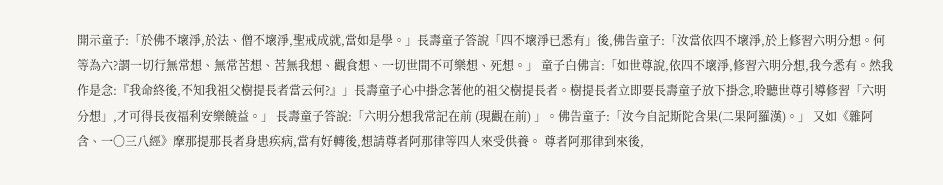開示童子:「於佛不壞淨,於法、僧不壞淨,聖戒成就,當如是學。」長壽童子答說「四不壞淨已悉有」後,佛告童子:「汝當依四不壞淨,於上修習六明分想。何等為六?謂一切行無常想、無常苦想、苦無我想、觀食想、一切世間不可樂想、死想。」 童子白佛言:「如世尊說,依四不壞淨,修習六明分想,我今悉有。然我作是念:『我命終後,不知我祖父樹提長者當云何?』」長壽童子心中掛念著他的祖父樹提長者。樹提長者立即要長壽童子放下掛念,聆聽世尊引導修習「六明分想」,才可得長夜福利安樂饒益。」 長壽童子答說:「六明分想我常記在前 (現觀在前) 」。佛告童子:「汝今自記斯陀含果(二果阿羅漢)。」 又如《雜阿含、一〇三八經》摩那提那長者身患疾病,當有好轉後,想請尊者阿那律等四人來受供養。 尊者阿那律到來後,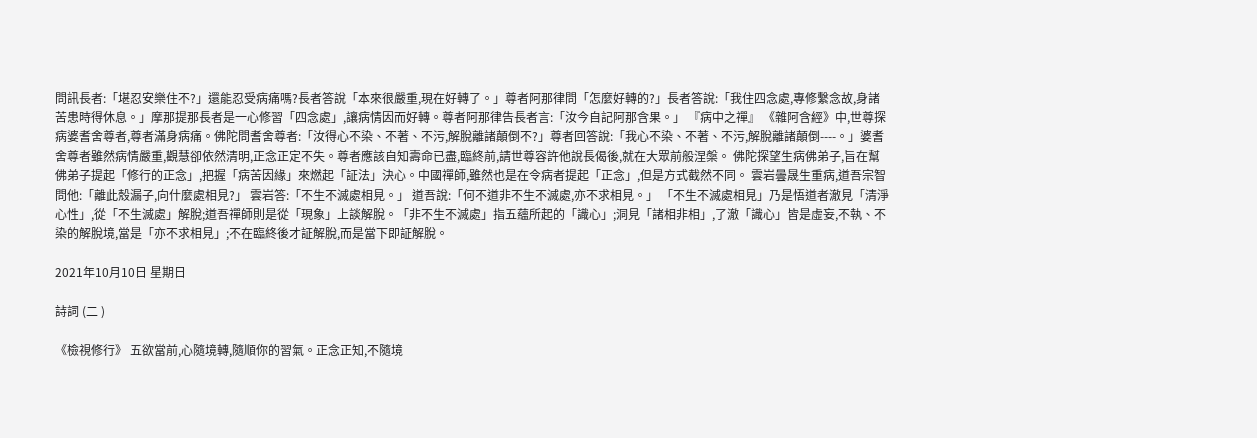問訊長者:「堪忍安樂住不?」還能忍受病痛嗎?長者答說「本來很嚴重,現在好轉了。」尊者阿那律問「怎麼好轉的?」長者答說:「我住四念處,專修繫念故,身諸苦患時得休息。」摩那提那長者是一心修習「四念處」,讓病情因而好轉。尊者阿那律告長者言:「汝今自記阿那含果。」 『病中之禪』 《雜阿含經》中,世尊探病婆耆舍尊者,尊者滿身病痛。佛陀問耆舍尊者:「汝得心不染、不著、不污,解脫離諸顛倒不?」尊者回答說:「我心不染、不著、不污,解脫離諸顛倒----。」婆耆舍尊者雖然病情嚴重,觀慧卻依然清明,正念正定不失。尊者應該自知壽命已盡,臨終前,請世尊容許他說長偈後,就在大眾前般涅槃。 佛陀探望生病佛弟子,旨在幫佛弟子提起「修行的正念」,把握「病苦因緣」來燃起「証法」決心。中國禪師,雖然也是在令病者提起「正念」,但是方式截然不同。 雲岩曇晟生重病,道吾宗智問他:「離此殼漏子,向什麼處相見?」 雲岩答:「不生不滅處相見。」 道吾說:「何不道非不生不滅處,亦不求相見。」 「不生不滅處相見」乃是悟道者澈見「清淨心性」,從「不生滅處」解脫;道吾禪師則是從「現象」上談解脫。「非不生不滅處」指五蘊所起的「識心」;洞見「諸相非相」,了澈「識心」皆是虛妄,不執、不染的解脫境,當是「亦不求相見」;不在臨終後才証解脫,而是當下即証解脫。

2021年10月10日 星期日

詩詞 (二 )

《檢視修行》 五欲當前,心隨境轉,隨順你的習氣。正念正知,不隨境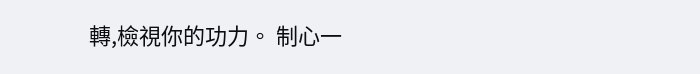轉,檢視你的功力。 制心一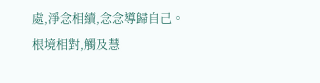處,淨念相續,念念導歸自己。根境相對,觸及慧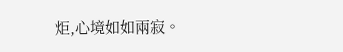炬,心境如如兩寂。